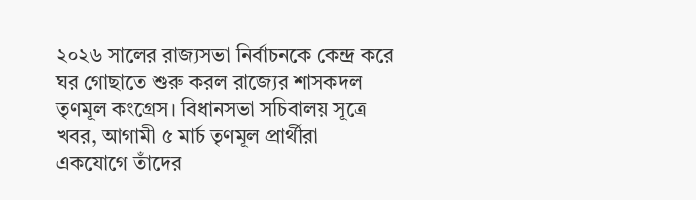২০২৬ সালের রাজ্যসভা নির্বাচনকে কেন্দ্র করে ঘর গোছাতে শুরু করল রাজ্যের শাসকদল তৃণমূল কংগ্রেস। বিধানসভা সচিবালয় সূত্রে খবর, আগামী ৫ মার্চ তৃণমূল প্রার্থীরা একযোগে তাঁদের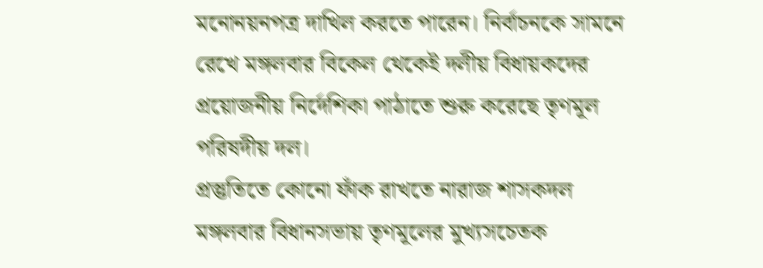মনোনয়নপত্র দাখিল করতে পারেন। নির্বাচনকে সামনে রেখে মঙ্গলবার বিকেল থেকেই দলীয় বিধায়কদের প্রয়োজনীয় নির্দেশিকা পাঠাতে শুরু করেছে তৃণমূল পরিষদীয় দল।
প্রস্তুতিতে কোনো ফাঁক রাখতে নারাজ শাসকদল
মঙ্গলবার বিধানসভায় তৃণমূলের মুখ্যসচেতক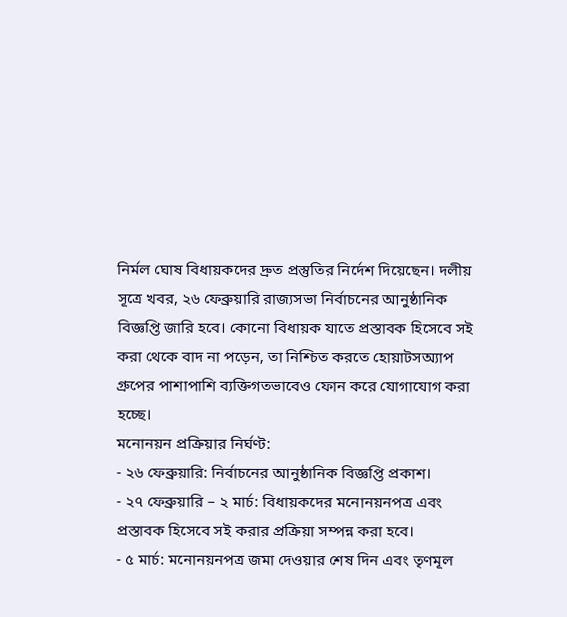নির্মল ঘোষ বিধায়কদের দ্রুত প্রস্তুতির নির্দেশ দিয়েছেন। দলীয় সূত্রে খবর, ২৬ ফেব্রুয়ারি রাজ্যসভা নির্বাচনের আনুষ্ঠানিক বিজ্ঞপ্তি জারি হবে। কোনো বিধায়ক যাতে প্রস্তাবক হিসেবে সই করা থেকে বাদ না পড়েন, তা নিশ্চিত করতে হোয়াটসঅ্যাপ গ্রুপের পাশাপাশি ব্যক্তিগতভাবেও ফোন করে যোগাযোগ করা হচ্ছে।
মনোনয়ন প্রক্রিয়ার নির্ঘণ্ট:
- ২৬ ফেব্রুয়ারি: নির্বাচনের আনুষ্ঠানিক বিজ্ঞপ্তি প্রকাশ।
- ২৭ ফেব্রুয়ারি – ২ মার্চ: বিধায়কদের মনোনয়নপত্র এবং প্রস্তাবক হিসেবে সই করার প্রক্রিয়া সম্পন্ন করা হবে।
- ৫ মার্চ: মনোনয়নপত্র জমা দেওয়ার শেষ দিন এবং তৃণমূল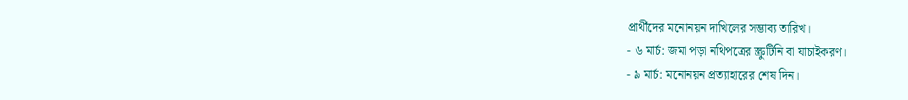প্রার্থীদের মনোনয়ন দাখিলের সম্ভাব্য তারিখ।
- ৬ মার্চ: জমা পড়া নথিপত্রের স্ক্রুটিনি বা যাচাইকরণ।
- ৯ মার্চ: মনোনয়ন প্রত্যাহারের শেষ দিন।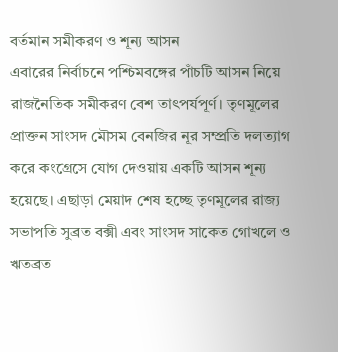বর্তমান সমীকরণ ও শূন্য আসন
এবারের নির্বাচনে পশ্চিমবঙ্গের পাঁচটি আসন নিয়ে রাজনৈতিক সমীকরণ বেশ তাৎপর্যপূর্ণ। তৃণমূলের প্রাক্তন সাংসদ মৌসম বেনজির নূর সম্প্রতি দলত্যাগ করে কংগ্রেসে যোগ দেওয়ায় একটি আসন শূন্য হয়েছে। এছাড়া মেয়াদ শেষ হচ্ছে তৃণমূলের রাজ্য সভাপতি সুব্রত বক্সী এবং সাংসদ সাকেত গোখলে ও ঋতব্রত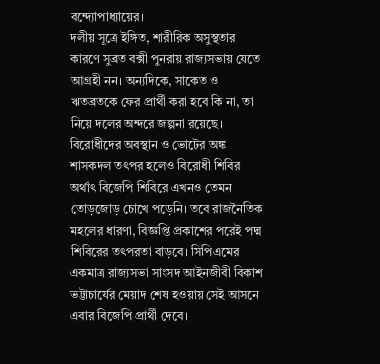বন্দ্যোপাধ্যায়ের।
দলীয় সূত্রে ইঙ্গিত, শারীরিক অসুস্থতার কারণে সুব্রত বক্সী পুনরায় রাজ্যসভায় যেতে আগ্রহী নন। অন্যদিকে, সাকেত ও ঋতব্রতকে ফের প্রার্থী করা হবে কি না, তা নিয়ে দলের অন্দরে জল্পনা রয়েছে।
বিরোধীদের অবস্থান ও ভোটের অঙ্ক
শাসকদল তৎপর হলেও বিরোধী শিবির অর্থাৎ বিজেপি শিবিরে এখনও তেমন তোড়জোড় চোখে পড়েনি। তবে রাজনৈতিক মহলের ধারণা, বিজ্ঞপ্তি প্রকাশের পরেই পদ্ম শিবিরের তৎপরতা বাড়বে। সিপিএমের একমাত্র রাজ্যসভা সাংসদ আইনজীবী বিকাশ ভট্টাচার্যের মেয়াদ শেষ হওয়ায় সেই আসনে এবার বিজেপি প্রার্থী দেবে।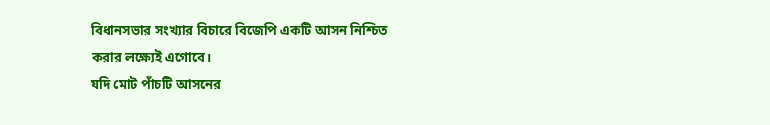বিধানসভার সংখ্যার বিচারে বিজেপি একটি আসন নিশ্চিত করার লক্ষ্যেই এগোবে।
যদি মোট পাঁচটি আসনের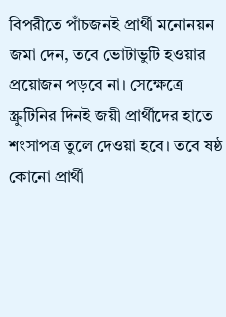বিপরীতে পাঁচজনই প্রার্থী মনোনয়ন জমা দেন, তবে ভোটাভুটি হওয়ার প্রয়োজন পড়বে না। সেক্ষেত্রে স্ক্রুটিনির দিনই জয়ী প্রার্থীদের হাতে শংসাপত্র তুলে দেওয়া হবে। তবে ষষ্ঠ কোনো প্রার্থী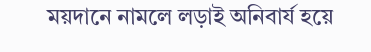ময়দানে নামলে লড়াই অনিবার্য হয়ে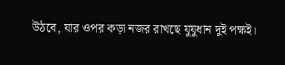উঠবে, যার ওপর কড়া নজর রাখছে যুযুধান দুই পক্ষই।